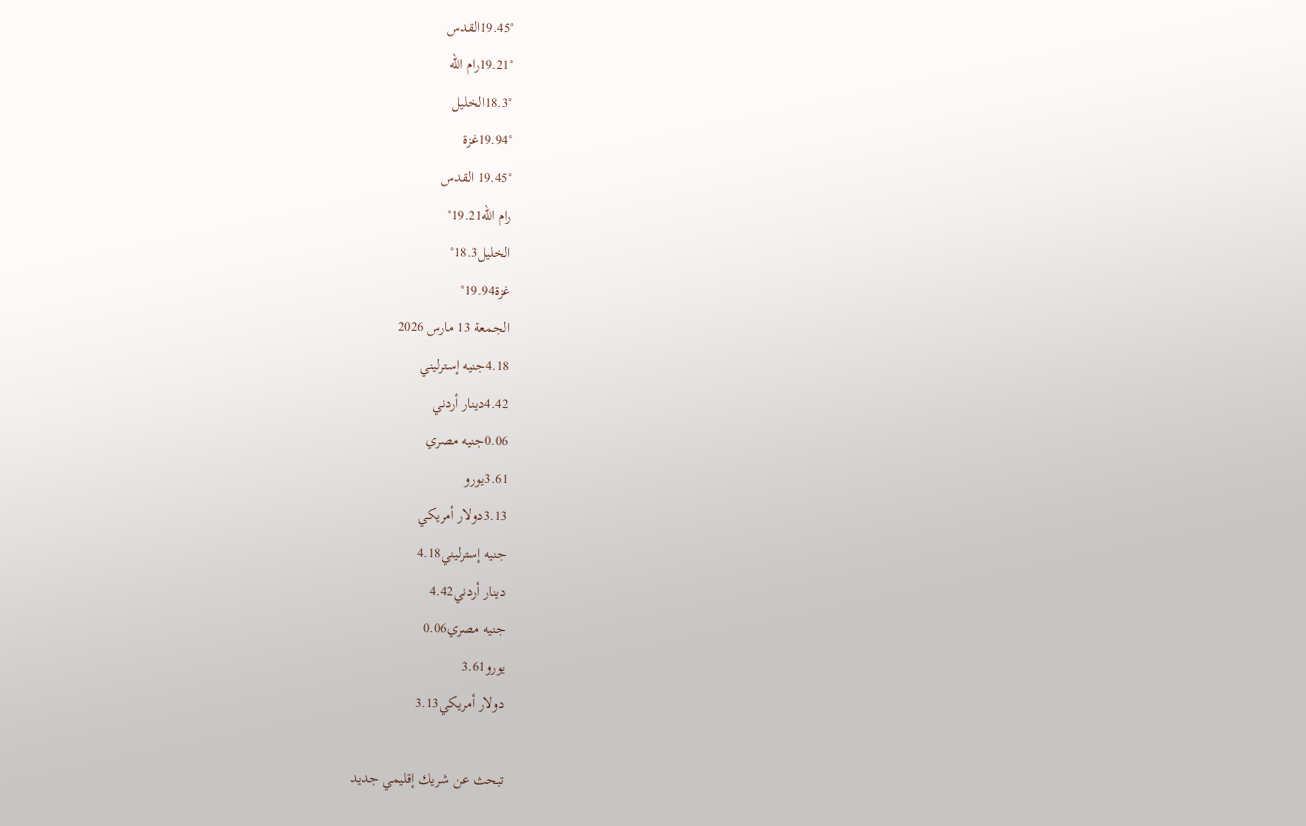19.45°القدس
19.21°رام الله
18.3°الخليل
19.94°غزة
19.45° القدس
رام الله19.21°
الخليل18.3°
غزة19.94°
الجمعة 13 مارس 2026
4.18جنيه إسترليني
4.42دينار أردني
0.06جنيه مصري
3.61يورو
3.13دولار أمريكي
جنيه إسترليني4.18
دينار أردني4.42
جنيه مصري0.06
يورو3.61
دولار أمريكي3.13

تبحث عن شريك إقليمي جديد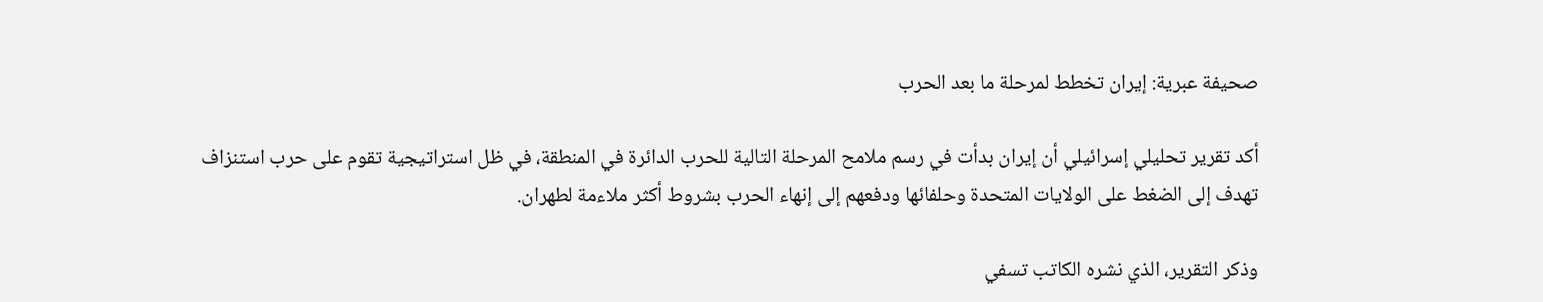صحيفة عبرية: إيران تخطط لمرحلة ما بعد الحرب

أكد تقرير تحليلي إسرائيلي أن إيران بدأت في رسم ملامح المرحلة التالية للحرب الدائرة في المنطقة، في ظل استراتيجية تقوم على حرب استنزاف تهدف إلى الضغط على الولايات المتحدة وحلفائها ودفعهم إلى إنهاء الحرب بشروط أكثر ملاءمة لطهران.

وذكر التقرير، الذي نشره الكاتب تسفي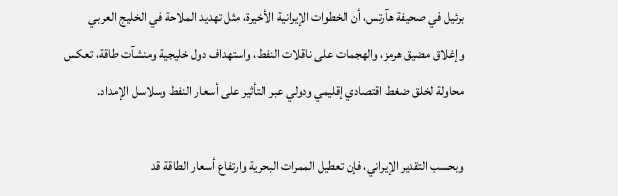برئيل في صحيفة هآرتس، أن الخطوات الإيرانية الأخيرة، مثل تهديد الملاحة في الخليج العربي وإغلاق مضيق هرمز، والهجمات على ناقلات النفط، واستهداف دول خليجية ومنشآت طاقة، تعكس محاولة لخلق ضغط اقتصادي إقليمي ودولي عبر التأثير على أسعار النفط وسلاسل الإمداد.

وبحسب التقدير الإيراني، فإن تعطيل الممرات البحرية وارتفاع أسعار الطاقة قد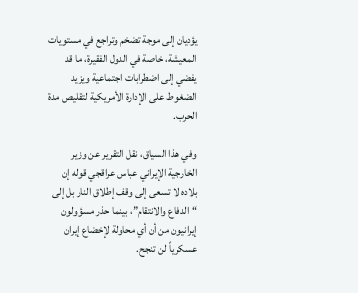يؤديان إلى موجة تضخم وتراجع في مستويات المعيشة، خاصة في الدول الفقيرة، ما قد يفضي إلى اضطرابات اجتماعية ويزيد الضغوط على الإدارة الأمريكية لتقليص مدة الحرب.

وفي هذا السياق، نقل التقرير عن وزير الخارجية الإيراني عباس عراقجي قوله إن بلاده لا تسعى إلى وقف إطلاق النار بل إلى “الدفاع والانتقام”، بينما حذر مسؤولون إيرانيون من أن أي محاولة لإخضاع إيران عسكرياً لن تنجح.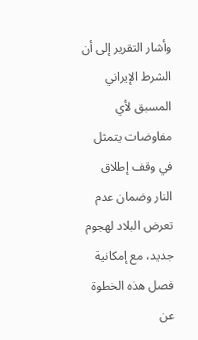وأشار التقرير إلى أن الشرط الإيراني المسبق لأي مفاوضات يتمثل في وقف إطلاق النار وضمان عدم تعرض البلاد لهجوم جديد، مع إمكانية فصل هذه الخطوة عن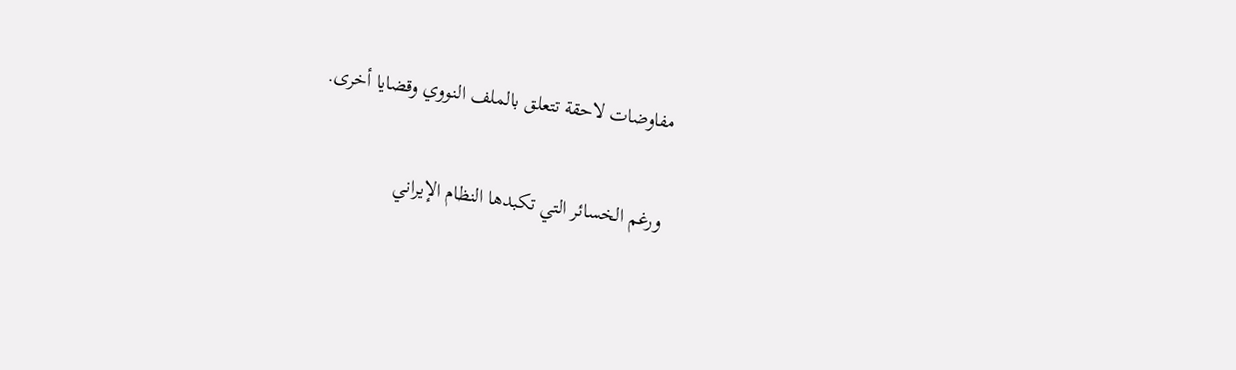مفاوضات لاحقة تتعلق بالملف النووي وقضايا أخرى.

ورغم الخسائر التي تكبدها النظام الإيراني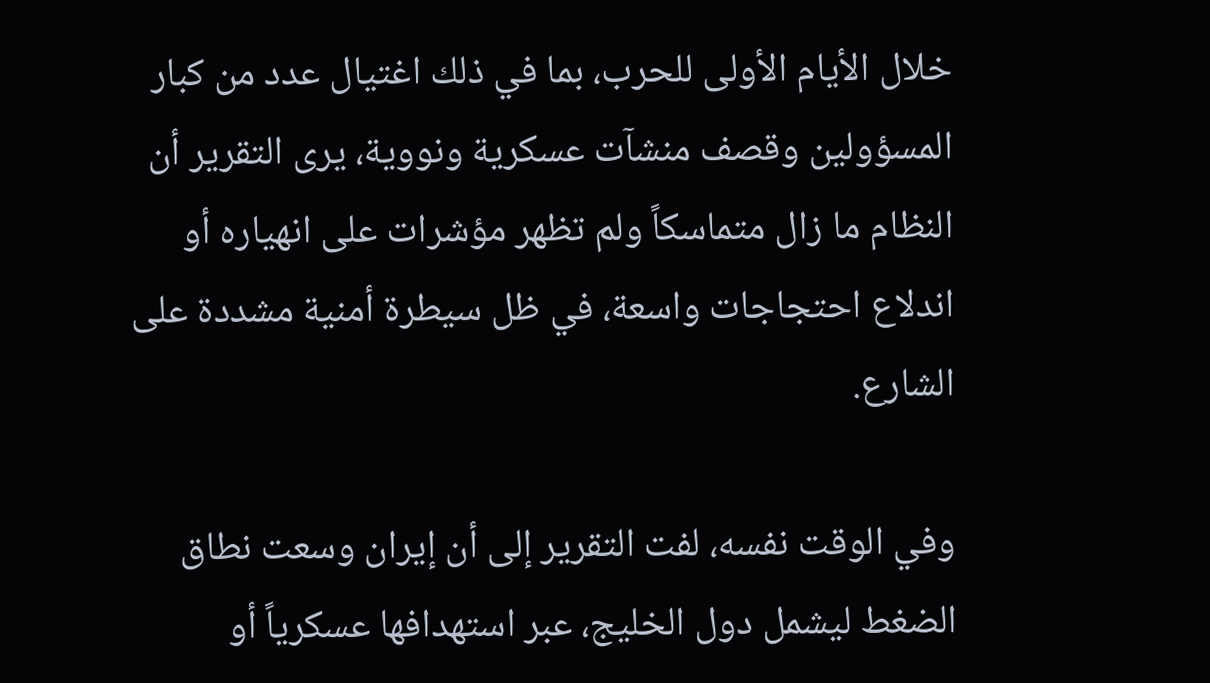خلال الأيام الأولى للحرب، بما في ذلك اغتيال عدد من كبار المسؤولين وقصف منشآت عسكرية ونووية، يرى التقرير أن النظام ما زال متماسكاً ولم تظهر مؤشرات على انهياره أو اندلاع احتجاجات واسعة، في ظل سيطرة أمنية مشددة على الشارع.

وفي الوقت نفسه، لفت التقرير إلى أن إيران وسعت نطاق الضغط ليشمل دول الخليج، عبر استهدافها عسكرياً أو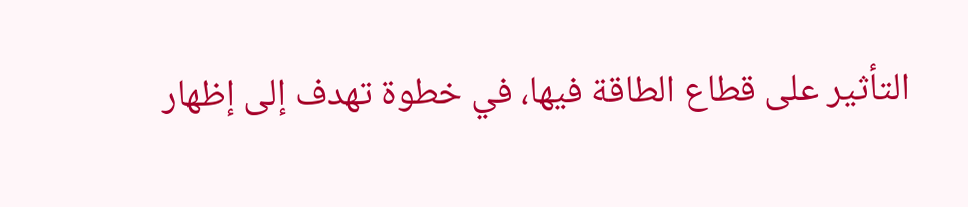التأثير على قطاع الطاقة فيها، في خطوة تهدف إلى إظهار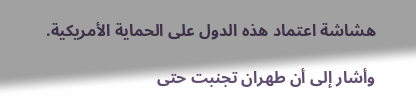هشاشة اعتماد هذه الدول على الحماية الأمريكية.

وأشار إلى أن طهران تجنبت حتى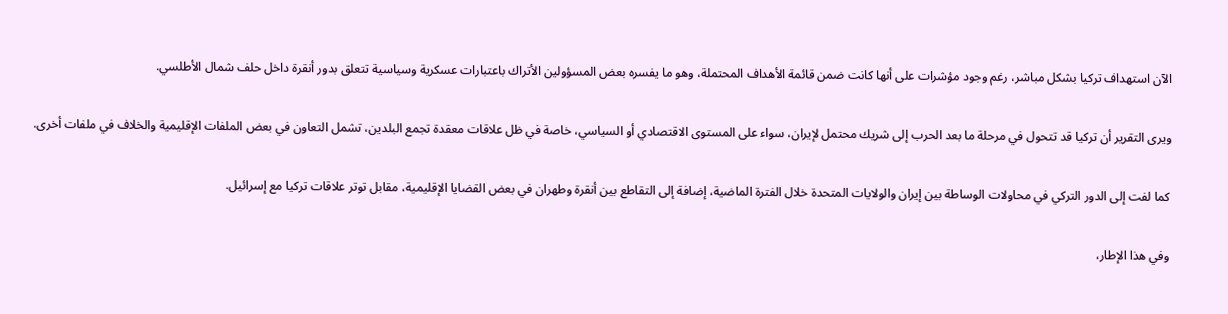الآن استهداف تركيا بشكل مباشر، رغم وجود مؤشرات على أنها كانت ضمن قائمة الأهداف المحتملة، وهو ما يفسره بعض المسؤولين الأتراك باعتبارات عسكرية وسياسية تتعلق بدور أنقرة داخل حلف شمال الأطلسي.

ويرى التقرير أن تركيا قد تتحول في مرحلة ما بعد الحرب إلى شريك محتمل لإيران، سواء على المستوى الاقتصادي أو السياسي، خاصة في ظل علاقات معقدة تجمع البلدين، تشمل التعاون في بعض الملفات الإقليمية والخلاف في ملفات أخرى.

كما لفت إلى الدور التركي في محاولات الوساطة بين إيران والولايات المتحدة خلال الفترة الماضية، إضافة إلى التقاطع بين أنقرة وطهران في بعض القضايا الإقليمية، مقابل توتر علاقات تركيا مع إسرائيل.

وفي هذا الإطار،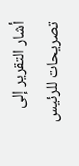أشار التقرير إلى تصريحات للرئيس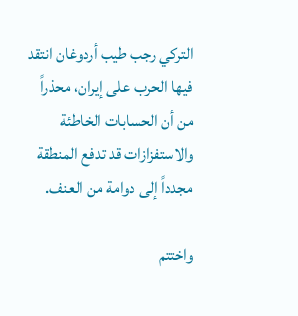التركي رجب طيب أردوغان انتقد فيها الحرب على إيران، محذراً من أن الحسابات الخاطئة والاستفزازات قد تدفع المنطقة مجدداً إلى دوامة من العنف.

واختتم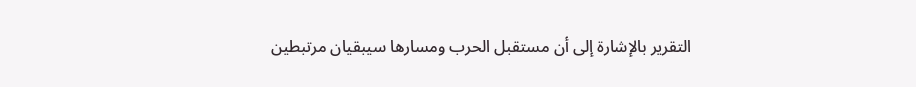التقرير بالإشارة إلى أن مستقبل الحرب ومسارها سيبقيان مرتبطين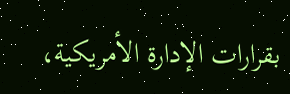بقرارات الإدارة الأمريكية،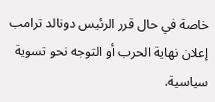خاصة في حال قرر الرئيس دونالد ترامب إعلان نهاية الحرب أو التوجه نحو تسوية سياسية.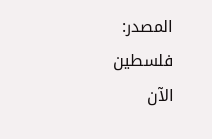المصدر: فلسطين الآن